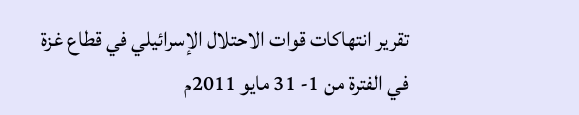تقرير انتهاكات قوات الاحتلال الإسرائيلي في قطاع غزة
في الفترة من 1- 31 مايو 2011م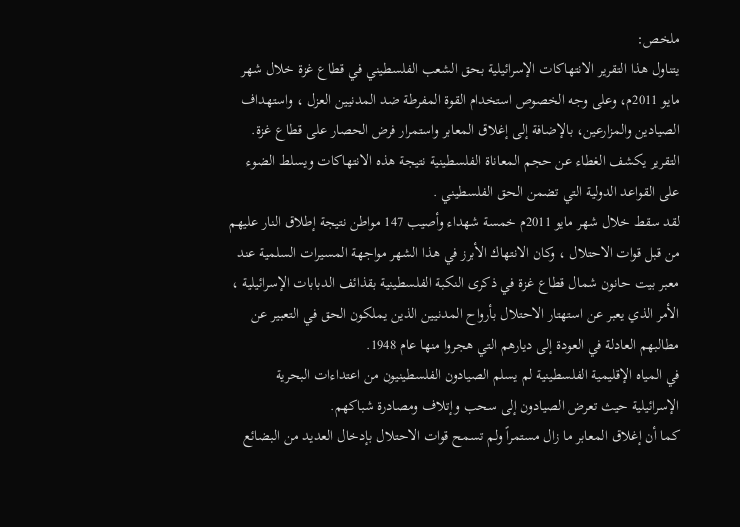ملخص:
يتناول هذا التقرير الانتهاكات الإسرائيلية بحق الشعب الفلسطيني في قطاع غزة خلال شهر مايو 2011م، وعلى وجه الخصوص استخدام القوة المفرطة ضد المدنيين العزل ، واستهداف الصيادين والمزارعين، بالإضافة إلى إغلاق المعابر واستمرار فرض الحصار على قطاع غزة. التقرير يكشف الغطاء عن حجم المعاناة الفلسطينية نتيجة هذه الانتهاكات ويسلط الضوء على القواعد الدولية التي تضمن الحق الفلسطيني .
لقد سقط خلال شهر مايو 2011م خمسة شهداء وأصيب 147 مواطن نتيجة إطلاق النار عليهم من قبل قوات الاحتلال ، وكان الانتهاك الأبرز في هذا الشهر مواجهة المسيرات السلمية عند معبر بيت حانون شمال قطاع غزة في ذكرى النكبة الفلسطينية بقذائف الدبابات الإسرائيلية ، الأمر الذي يعبر عن استهتار الاحتلال بأرواح المدنيين الذين يملكون الحق في التعبير عن مطالبهم العادلة في العودة إلى ديارهم التي هجروا منها عام 1948.
في المياه الإقليمية الفلسطينية لم يسلم الصيادون الفلسطينيون من اعتداءات البحرية الإسرائيلية حيث تعرض الصيادون إلى سحب وإتلاف ومصادرة شباكهم.
كما أن إغلاق المعابر ما زال مستمراً ولم تسمح قوات الاحتلال بإدخال العديد من البضائع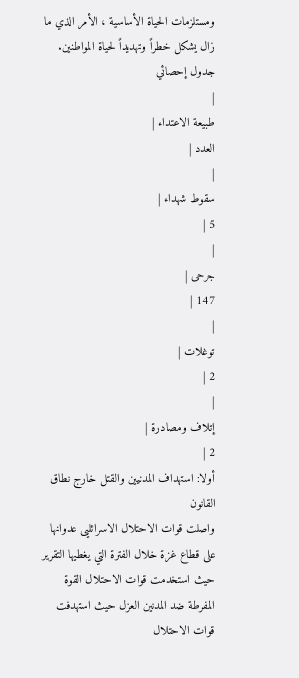ومستلزمات الحياة الأساسية ، الأمر الذي ما زال يشكل خطراً وتهديداً لحياة المواطنين.
جدول إحصائي
|
طبيعة الاعتداء |
العدد |
|
سقوط شهداء |
5 |
|
جرحى |
147 |
|
توغلات |
2 |
|
إتلاف ومصادرة |
2 |
أولا: استهداف المدنيين والقتل خارج نطاق القانون
واصلت قوات الاحتلال الاسرائليى عدوانها على قطاع غزة خلال الفترة التي يغطيها التقرير حيث استخدمت قوات الاحتلال القوة المفرطة ضد المدنين العزل حيث استهدفت قوات الاحتلال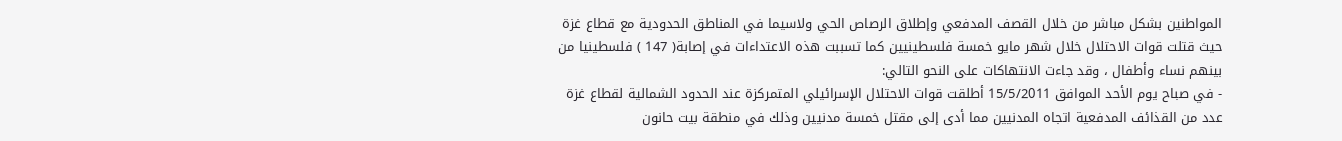المواطنين بشكل مباشر من خلال القصف المدفعي وإطلاق الرصاص الحي ولاسيما في المناطق الحدودية مع قطاع غزة حيث قتلت قوات الاحتلال خلال شهر مايو خمسة فلسطينيين كما تسببت هذه الاعتداءات في إصابة( 147 ) فلسطينيا من بينهم نساء وأطفال ، وقد جاءت الانتهاكات على النحو التالي:
- في صباح يوم الأحد الموافق 15/5/2011 أطلقت قوات الاحتلال الإسرائيلي المتمركزة عند الحدود الشمالية لقطاع غزة عدد من القذائف المدفعية اتجاه المدنيين مما أدى إلى مقتل خمسة مدنيين وذلك في منطقة بيت حانون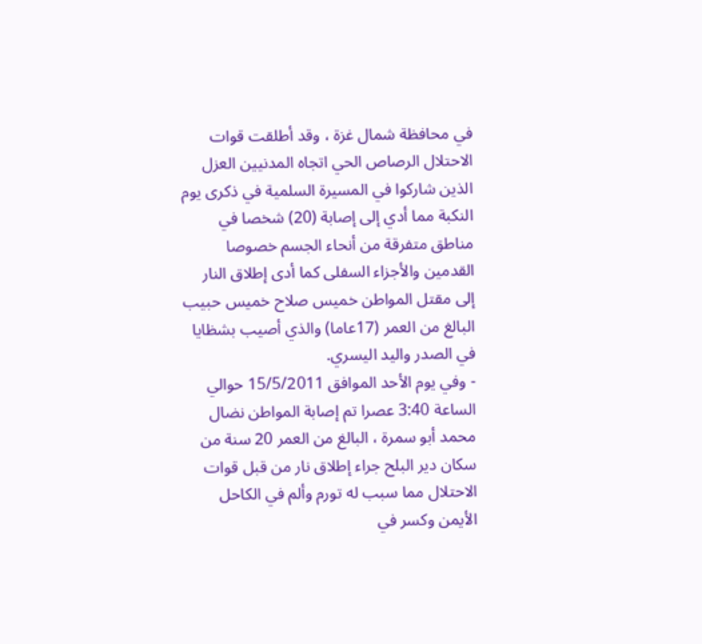في محافظة شمال غزة ، وقد أطلقت قوات الاحتلال الرصاص الحي اتجاه المدنيين العزل الذين شاركوا في المسيرة السلمية في ذكرى يوم النكبة مما أدي إلى إصابة (20) شخصا في مناطق متفرقة من أنحاء الجسم خصوصا القدمين والأجزاء السفلى كما أدى إطلاق النار إلى مقتل المواطن خميس صلاح خميس حبيب البالغ من العمر (17عاما) والذي أصيب بشظايا في الصدر واليد اليسري.
- وفي يوم الأحد الموافق 15/5/2011 حوالي الساعة 3:40 عصرا تم إصابة المواطن نضال محمد أبو سمرة ، البالغ من العمر 20 سنة من سكان دير البلح جراء إطلاق نار من قبل قوات الاحتلال مما سبب له تورم وألم في الكاحل الأيمن وكسر في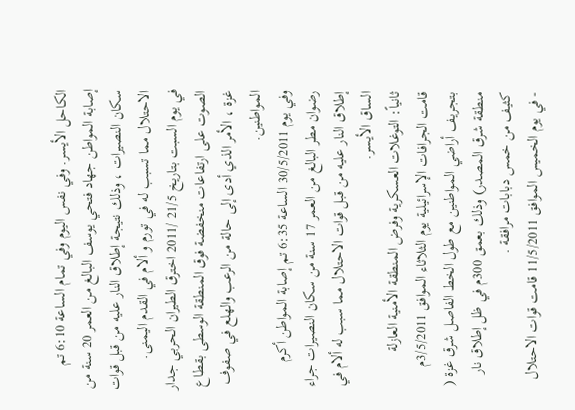الكاحل الأيسر. وفي نفس اليوم وفي تمام الساعة 6:10 تم إصابة المواطن جهاد فتحي يوسف البالغ من العمر 20 سنة من سكان النصيرات ، وذلك نتيجة إطلاق النار عليه من قبل قوات الاحتلال مما تسبب له في تورم و ألام في القدم اليمنى.
في يوم السبت بتاريخ 21/5 /2011 اخترق الطيران الحربي جدار الصوت على ارتفاعات منخفضة فوق المنطقة الوسطى بقطاع غزة ، الأمر الذي أدى إلى حالة من الرعب والهلع في صفوف المواطنين.
وفي يوم 30/5/2011 الساعة 6:35 تم إصابة المواطن أكرم رضوان مطر البالغ من العمر 17 سنة من سكان النصيرات جراء إطلاق النار عليه من قبل قوات الاحتلال مما سبب له ألام في الساق الأيسر.
ثانياً: التوغلات العسكرية وفرض المنطقة الأمنية العازلة
قامت الجرافات الإسرائيلية يوم الثلاثاء الموافق 3/5/2011م بتجريف أراضي المواطنين مع طول الخط الفاصل شرق غزة ( منطقة شرق المصدر) وذلك بعمق 300م في ظل إطلاق نار كثيف من خمس دبابات مرافقة .
- في يوم الخميس الموافق 11/5/2011 قامت قوات الاحتلال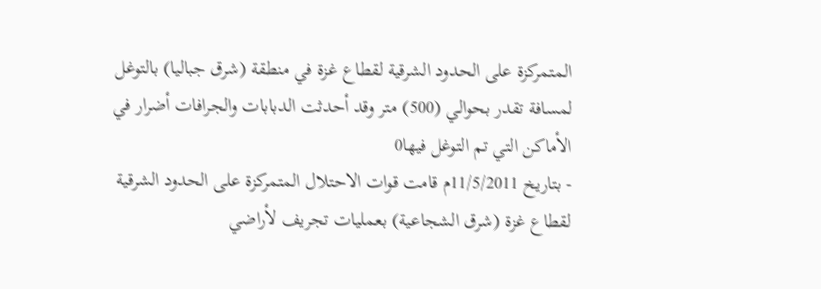المتمركزة على الحدود الشرقية لقطاع غزة في منطقة (شرق جباليا) بالتوغل لمسافة تقدر بحوالي (500) متر وقد أحدثت الدبابات والجرافات أضرار في الأماكن التي تم التوغل فيها0
- بتاريخ 11/5/2011م قامت قوات الاحتلال المتمركزة على الحدود الشرقية لقطاع غزة (شرق الشجاعية) بعمليات تجريف لأراضي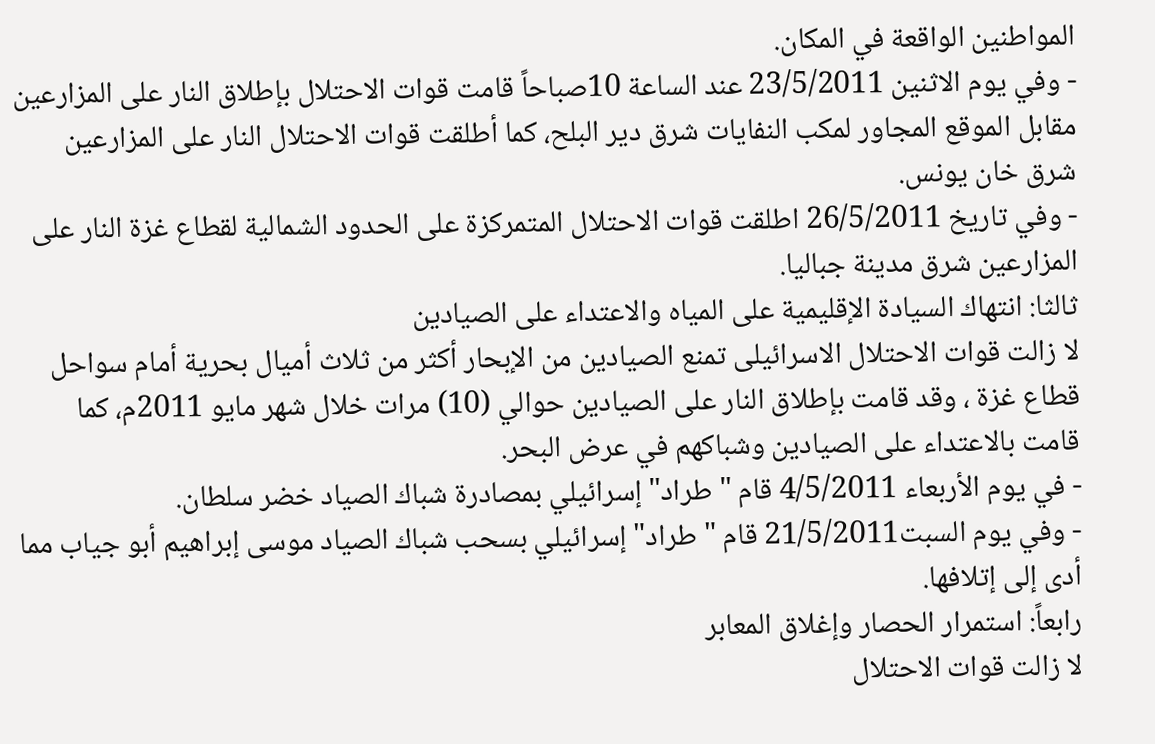المواطنين الواقعة في المكان.
- وفي يوم الاثنين 23/5/2011 عند الساعة 10صباحاً قامت قوات الاحتلال بإطلاق النار على المزارعين مقابل الموقع المجاور لمكب النفايات شرق دير البلح، كما أطلقت قوات الاحتلال النار على المزارعين شرق خان يونس.
- وفي تاريخ 26/5/2011 اطلقت قوات الاحتلال المتمركزة على الحدود الشمالية لقطاع غزة النار على المزارعين شرق مدينة جباليا.
ثالثا: انتهاك السيادة الإقليمية على المياه والاعتداء على الصيادين
لا زالت قوات الاحتلال الاسرائيلى تمنع الصيادين من الإبحار أكثر من ثلاث أميال بحرية أمام سواحل قطاع غزة ، وقد قامت بإطلاق النار على الصيادين حوالي (10) مرات خلال شهر مايو 2011م، كما قامت بالاعتداء على الصيادين وشباكهم في عرض البحر.
- في يوم الأربعاء 4/5/2011 قام "طراد" إسرائيلي بمصادرة شباك الصياد خضر سلطان.
- وفي يوم السبت21/5/2011 قام "طراد" إسرائيلي بسحب شباك الصياد موسى إبراهيم أبو جياب مما أدى إلى إتلافها.
رابعاً: استمرار الحصار وإغلاق المعابر
لا زالت قوات الاحتلال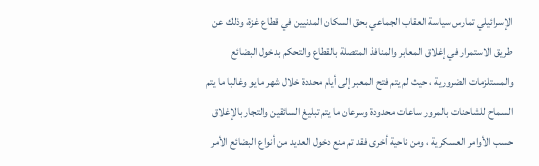الإسرائيلي تمارس سياسة العقاب الجماعي بحق السكان المدنيين في قطاع غزة، وذلك عن طريق الاستمرار في إغلاق المعابر والمنافذ المتصلة بالقطاع والتحكم بدخول البضائع والمستلزمات الضرورية ، حيث لم يتم فتح المعبر إلى أيام محددة خلال شهر مايو وغالبا ما يتم السماح للشاحنات بالمرور ساعات محدودة وسرعان ما يتم تبليغ السائقين والتجار بالإغلاق حسب الأوامر العسكرية ، ومن ناحية أخرى فقد تم منع دخول العديد من أنواع البضائع الأمر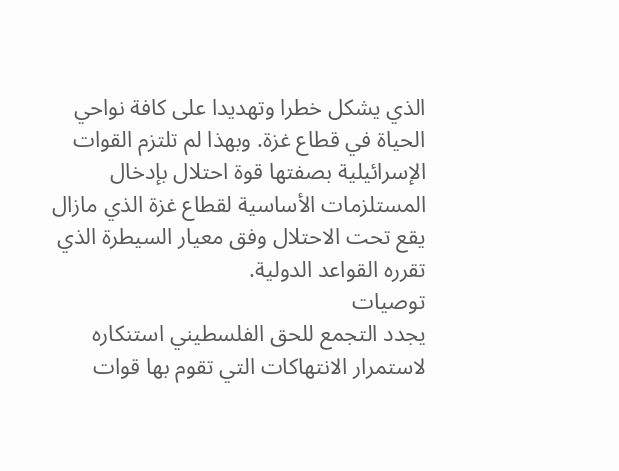الذي يشكل خطرا وتهديدا على كافة نواحي الحياة في قطاع غزة. وبهذا لم تلتزم القوات الإسرائيلية بصفتها قوة احتلال بإدخال المستلزمات الأساسية لقطاع غزة الذي مازال يقع تحت الاحتلال وفق معيار السيطرة الذي تقرره القواعد الدولية.
توصيات
يجدد التجمع للحق الفلسطيني استنكاره لاستمرار الانتهاكات التي تقوم بها قوات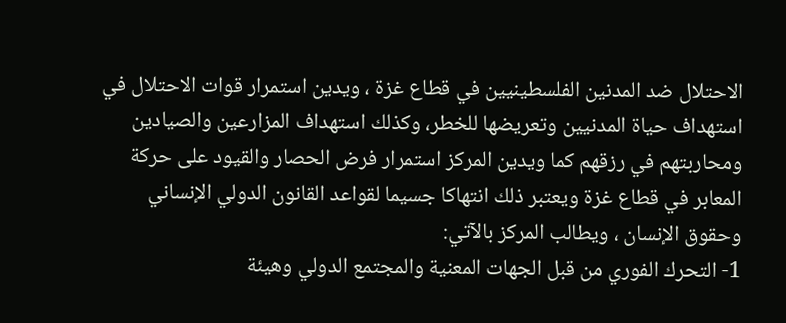الاحتلال ضد المدنين الفلسطينيين في قطاع غزة ، ويدين استمرار قوات الاحتلال في استهداف حياة المدنيين وتعريضها للخطر، وكذلك استهداف المزارعين والصيادين ومحاربتهم في رزقهم كما ويدين المركز استمرار فرض الحصار والقيود على حركة المعابر في قطاع غزة ويعتبر ذلك انتهاكا جسيما لقواعد القانون الدولي الإنساني وحقوق الإنسان ، ويطالب المركز بالآتي:
1- التحرك الفوري من قبل الجهات المعنية والمجتمع الدولي وهيئة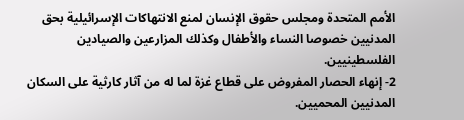الأمم المتحدة ومجلس حقوق الإنسان لمنع الانتهاكات الإسرائيلية بحق المدنيين خصوصا النساء والأطفال وكذلك المزارعين والصيادين الفلسطينيين.
2- إنهاء الحصار المفروض على قطاع غزة لما له من آثار كارثية على السكان المدنيين المحميين.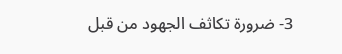3- ضرورة تكاثف الجهود من قبل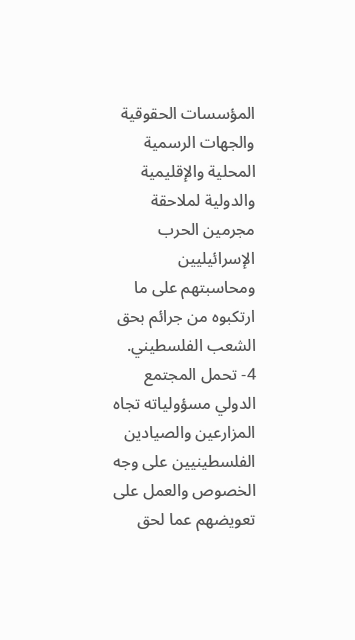المؤسسات الحقوقية والجهات الرسمية المحلية والإقليمية والدولية لملاحقة مجرمين الحرب الإسرائيليين ومحاسبتهم على ما ارتكبوه من جرائم بحق الشعب الفلسطيني.
4- تحمل المجتمع الدولي مسؤولياته تجاه المزارعين والصيادين الفلسطينيين على وجه الخصوص والعمل على تعويضهم عما لحق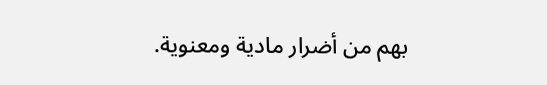بهم من أضرار مادية ومعنوية.